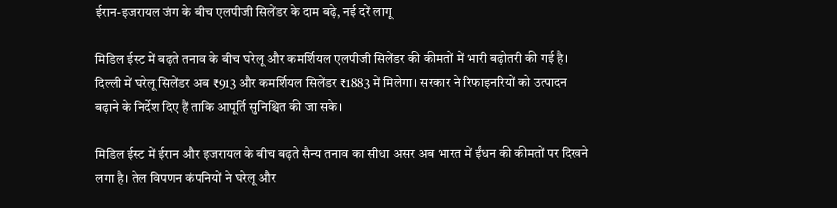ईरान-इजरायल जंग के बीच एलपीजी सिलेंडर के दाम बढ़े, नई दरें लागू

मिडिल ईस्ट में बढ़ते तनाव के बीच घरेलू और कमर्शियल एलपीजी सिलेंडर की कीमतों में भारी बढ़ोतरी की गई है। दिल्ली में घरेलू सिलेंडर अब ₹913 और कमर्शियल सिलेंडर ₹1883 में मिलेगा। सरकार ने रिफाइनरियों को उत्पादन बढ़ाने के निर्देश दिए हैं ताकि आपूर्ति सुनिश्चित की जा सके।

मिडिल ईस्ट में ईरान और इजरायल के बीच बढ़ते सैन्य तनाव का सीधा असर अब भारत में ईंधन की कीमतों पर दिखने लगा है। तेल विपणन कंपनियों ने घरेलू और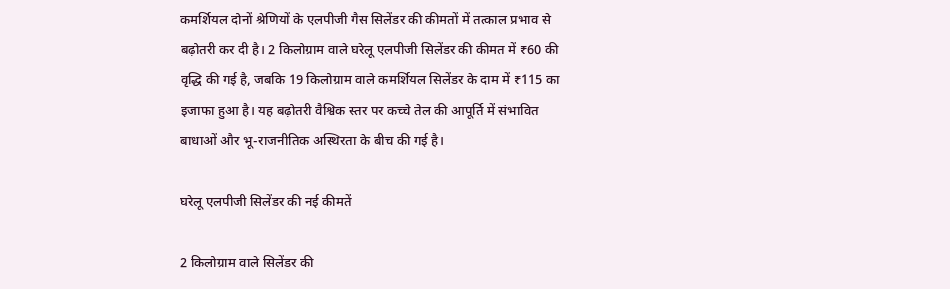कमर्शियल दोनों श्रेणियों के एलपीजी गैस सिलेंडर की कीमतों में तत्काल प्रभाव से बढ़ोतरी कर दी है। 2 किलोग्राम वाले घरेलू एलपीजी सिलेंडर की कीमत में ₹60 की वृद्धि की गई है, जबकि 19 किलोग्राम वाले कमर्शियल सिलेंडर के दाम में ₹115 का इजाफा हुआ है। यह बढ़ोतरी वैश्विक स्तर पर कच्चे तेल की आपूर्ति में संभावित बाधाओं और भू-राजनीतिक अस्थिरता के बीच की गई है।

घरेलू एलपीजी सिलेंडर की नई कीमतें

2 किलोग्राम वाले सिलेंडर की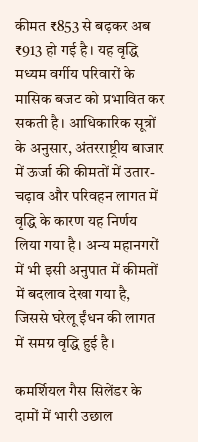कीमत ₹853 से बढ़कर अब ₹913 हो गई है। यह वृद्धि मध्यम वर्गीय परिवारों के मासिक बजट को प्रभावित कर सकती है। आधिकारिक सूत्रों के अनुसार, अंतरराष्ट्रीय बाजार में ऊर्जा की कीमतों में उतार-चढ़ाव और परिवहन लागत में वृद्धि के कारण यह निर्णय लिया गया है। अन्य महानगरों में भी इसी अनुपात में कीमतों में बदलाव देखा गया है, जिससे घरेलू ईंधन की लागत में समग्र वृद्धि हुई है।

कमर्शियल गैस सिलेंडर के दामों में भारी उछाल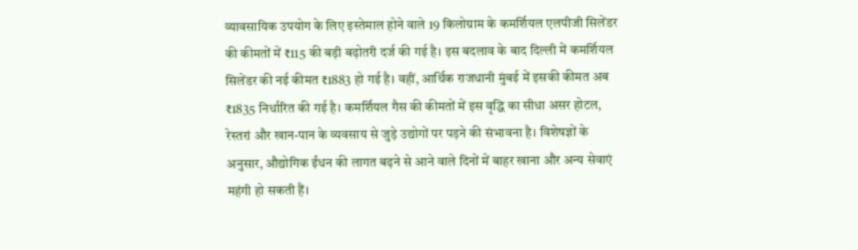व्यावसायिक उपयोग के लिए इस्तेमाल होने वाले 19 किलोग्राम के कमर्शियल एलपीजी सिलेंडर की कीमतों में ₹115 की बड़ी बढ़ोतरी दर्ज की गई है। इस बदलाव के बाद दिल्ली में कमर्शियल सिलेंडर की नई कीमत ₹1883 हो गई है। वहीं, आर्थिक राजधानी मुंबई में इसकी कीमत अब ₹1835 निर्धारित की गई है। कमर्शियल गैस की कीमतों में इस वृद्धि का सीधा असर होटल, रेस्तरां और खान-पान के व्यवसाय से जुड़े उद्योगों पर पड़ने की संभावना है। विशेषज्ञों के अनुसार, औद्योगिक ईंधन की लागत बढ़ने से आने वाले दिनों में बाहर खाना और अन्य सेवाएं महंगी हो सकती हैं।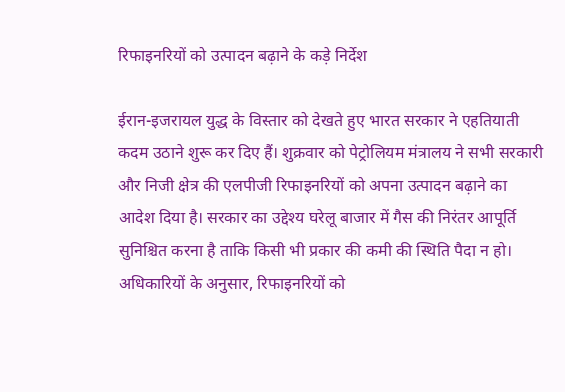रिफाइनरियों को उत्पादन बढ़ाने के कड़े निर्देश

ईरान-इजरायल युद्ध के विस्तार को देखते हुए भारत सरकार ने एहतियाती कदम उठाने शुरू कर दिए हैं। शुक्रवार को पेट्रोलियम मंत्रालय ने सभी सरकारी और निजी क्षेत्र की एलपीजी रिफाइनरियों को अपना उत्पादन बढ़ाने का आदेश दिया है। सरकार का उद्देश्य घरेलू बाजार में गैस की निरंतर आपूर्ति सुनिश्चित करना है ताकि किसी भी प्रकार की कमी की स्थिति पैदा न हो। अधिकारियों के अनुसार, रिफाइनरियों को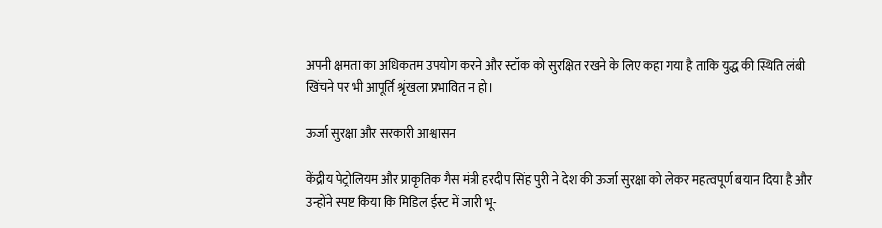अपनी क्षमता का अधिकतम उपयोग करने और स्टॉक को सुरक्षित रखने के लिए कहा गया है ताकि युद्ध की स्थिति लंबी खिंचने पर भी आपूर्ति श्रृंखला प्रभावित न हो।

ऊर्जा सुरक्षा और सरकारी आश्वासन

केंद्रीय पेट्रोलियम और प्राकृतिक गैस मंत्री हरदीप सिंह पुरी ने देश की ऊर्जा सुरक्षा को लेकर महत्वपूर्ण बयान दिया है और उन्होंने स्पष्ट किया कि मिडिल ईस्ट में जारी भू-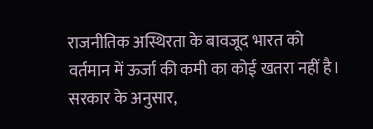राजनीतिक अस्थिरता के बावजूद भारत को वर्तमान में ऊर्जा की कमी का कोई खतरा नहीं है। सरकार के अनुसार,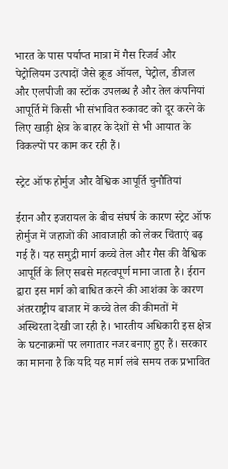भारत के पास पर्याप्त मात्रा में गैस रिजर्व और पेट्रोलियम उत्पादों जैसे क्रूड ऑयल, पेट्रोल, डीजल और एलपीजी का स्टॉक उपलब्ध है और तेल कंपनियां आपूर्ति में किसी भी संभावित रुकावट को दूर करने के लिए खाड़ी क्षेत्र के बाहर के देशों से भी आयात के विकल्पों पर काम कर रही हैं।

स्ट्रेट ऑफ होर्मुज और वैश्विक आपूर्ति चुनौतियां

ईरान और इजरायल के बीच संघर्ष के कारण स्ट्रेट ऑफ होर्मुज में जहाजों की आवाजाही को लेकर चिंताएं बढ़ गई हैं। यह समुद्री मार्ग कच्चे तेल और गैस की वैश्विक आपूर्ति के लिए सबसे महत्वपूर्ण माना जाता है। ईरान द्वारा इस मार्ग को बाधित करने की आशंका के कारण अंतरराष्ट्रीय बाजार में कच्चे तेल की कीमतों में अस्थिरता देखी जा रही है। भारतीय अधिकारी इस क्षेत्र के घटनाक्रमों पर लगातार नजर बनाए हुए हैं। सरकार का मानना है कि यदि यह मार्ग लंबे समय तक प्रभावित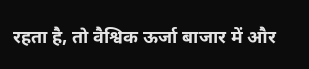रहता है, तो वैश्विक ऊर्जा बाजार में और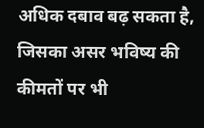अधिक दबाव बढ़ सकता है, जिसका असर भविष्य की कीमतों पर भी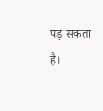पड़ सकता है।